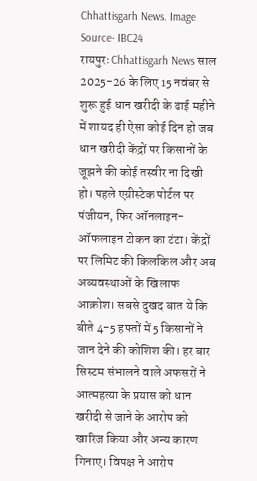Chhattisgarh News. Image Source- IBC24
रायपुरः Chhattisgarh News साल 2025-26 के लिए 15 नवंबर से शुरू हुई धान खरीदी के ढाई महीने में शायद ही ऐसा कोई दिन हो जब धान खरीदी केंद्रों पर किसानों के जूझने की कोई तस्वीर ना दिखी हो। पहले एग्रीस्टेक पोर्टल पर पंजीयन, फिर ऑनलाइन-ऑफलाइन टोकन का टंटा। केंद्रों पर लिमिट की किलकिल और अब अव्यवस्थाओं के खिलाफ आक्रोश। सबसे दुखद बात ये कि बीते 4-5 हफ्तों में 5 किसानों ने जान देने की कोशिश की। हर बार सिस्टम संभालने वाले अफसरों ने आत्महत्या के प्रयास को धान खरीदी से जाने के आरोप को खारिज किया और अन्य कारण गिनाए। विपक्ष ने आरोप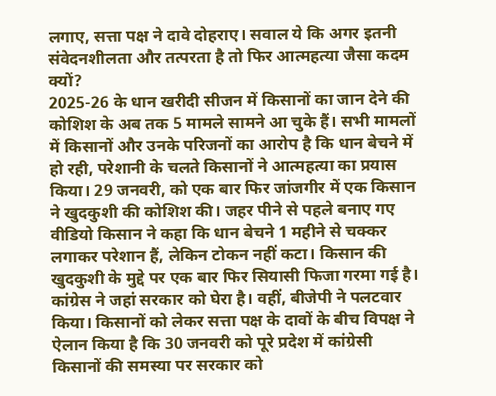लगाए, सत्ता पक्ष ने दावे दोहराए। सवाल ये कि अगर इतनी संवेदनशीलता और तत्परता है तो फिर आत्महत्या जैसा कदम क्यों?
2025-26 के धान खरीदी सीजन में किसानों का जान देने की कोशिश के अब तक 5 मामले सामने आ चुके हैं। सभी मामलों में किसानों और उनके परिजनों का आरोप है कि धान बेचने में हो रही, परेशानी के चलते किसानों ने आत्महत्या का प्रयास किया। 29 जनवरी, को एक बार फिर जांजगीर में एक किसान ने खुदकुशी की कोशिश की। जहर पीने से पहले बनाए गए वीडियो किसान ने कहा कि धान बेचने 1 महीने से चक्कर लगाकर परेशान हैं, लेकिन टोकन नहीं कटा। किसान की खुदकुशी के मुद्दे पर एक बार फिर सियासी फिजा गरमा गई है। कांग्रेस ने जहां सरकार को घेरा है। वहीं, बीजेपी ने पलटवार किया। किसानों को लेकर सत्ता पक्ष के दावों के बीच विपक्ष ने ऐलान किया है कि 30 जनवरी को पूरे प्रदेश में कांग्रेसी किसानों की समस्या पर सरकार को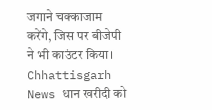जगाने चक्काजाम करेंगे, जिस पर बीजेपी ने भी काउंटर किया।
Chhattisgarh News धान खरीदी को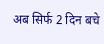अब सिर्फ 2 दिन बचे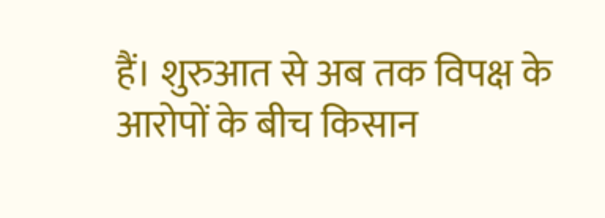हैं। शुरुआत से अब तक विपक्ष के आरोपों के बीच किसान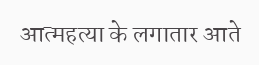आत्महत्या के लगातार आते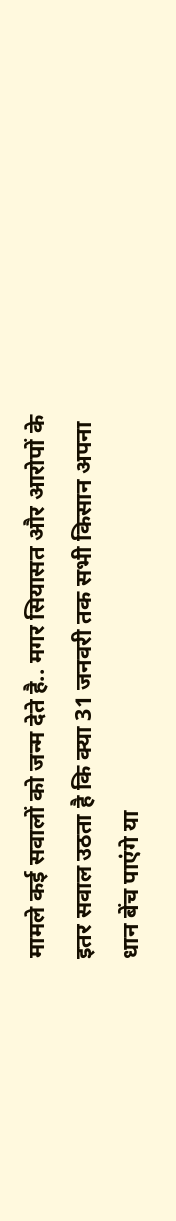मामले कई सवालों को जन्म देते है.. मगर सियासत और आरोपों के इतर सवाल उठता है कि क्या 31 जनवरी तक सभी किसान अपना धान बेंच पाएंगे या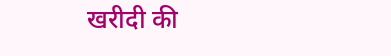खरीदी की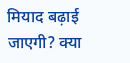मियाद बढ़ाई जाएगी? क्या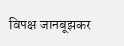विपक्ष जानबूझकर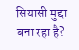सियासी मुद्दा बना रहा है?